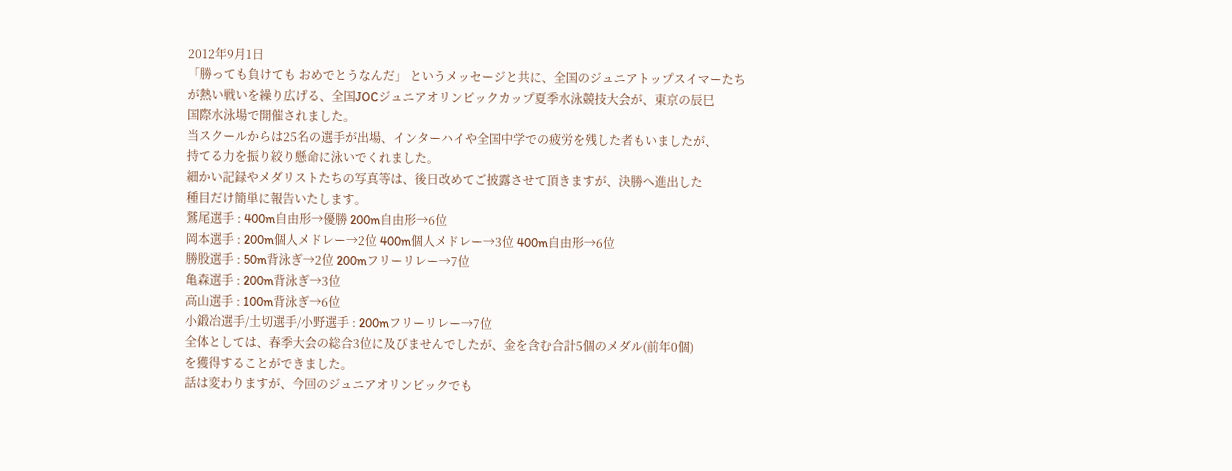2012年9月1日
「勝っても負けても おめでとうなんだ」 というメッセージと共に、全国のジュニアトップスイマーたち
が熱い戦いを繰り広げる、全国JOCジュニアオリンピックカップ夏季水泳競技大会が、東京の辰巳
国際水泳場で開催されました。
当スクールからは25名の選手が出場、インターハイや全国中学での疲労を残した者もいましたが、
持てる力を振り絞り懸命に泳いでくれました。
細かい記録やメダリストたちの写真等は、後日改めてご披露させて頂きますが、決勝へ進出した
種目だけ簡単に報告いたします。
鷲尾選手 : 400m自由形→優勝 200m自由形→6位
岡本選手 : 200m個人メドレー→2位 400m個人メドレー→3位 400m自由形→6位
勝股選手 : 50m背泳ぎ→2位 200mフリーリレー→7位
亀森選手 : 200m背泳ぎ→3位
高山選手 : 100m背泳ぎ→6位
小鍛冶選手/土切選手/小野選手 : 200mフリーリレー→7位
全体としては、春季大会の総合3位に及びませんでしたが、金を含む合計5個のメダル(前年0個)
を獲得することができました。
話は変わりますが、今回のジュニアオリンピックでも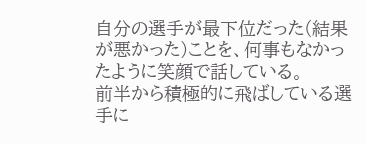自分の選手が最下位だった(結果が悪かった)ことを、何事もなかったように笑顔で話している。
前半から積極的に飛ばしている選手に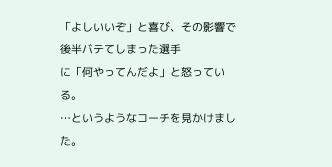「よしいいぞ」と喜び、その影響で後半バテてしまった選手
に「何やってんだよ」と怒っている。
…というようなコーチを見かけました。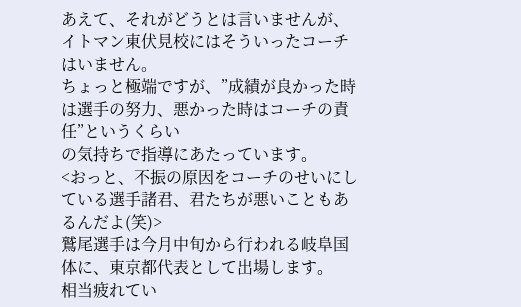あえて、それがどうとは言いませんが、イトマン東伏見校にはそういったコーチはいません。
ちょっと極端ですが、”成績が良かった時は選手の努力、悪かった時はコーチの責任”というくらい
の気持ちで指導にあたっています。
<おっと、不振の原因をコーチのせいにしている選手諸君、君たちが悪いこともあるんだよ(笑)>
鷲尾選手は今月中旬から行われる岐阜国体に、東京都代表として出場します。
相当疲れてい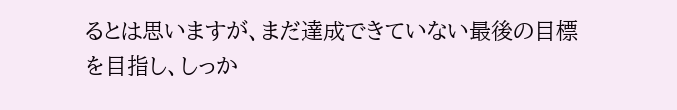るとは思いますが、まだ達成できていない最後の目標を目指し、しっか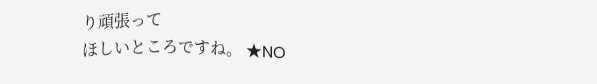り頑張って
ほしいところですね。 ★NO